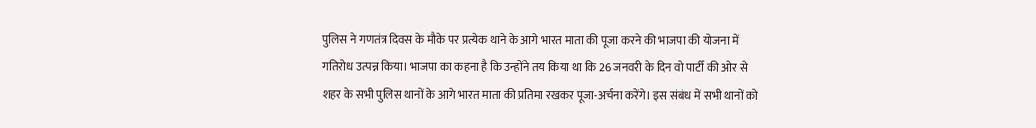पुलिस ने गणतंत्र दिवस के मौके पर प्रत्येक थाने के आगे भारत माता की पूजा करने की भाजपा की योजना में गतिरोध उत्पन्न किया। भाजपा का कहना है कि उन्होंने तय किया था कि 26 जनवरी के दिन वो पार्टी की ओर से शहर के सभी पुलिस थानों के आगे भारत माता की प्रतिमा रखकर पूजा-अर्चना करेंगे। इस संबंध में सभी थानों को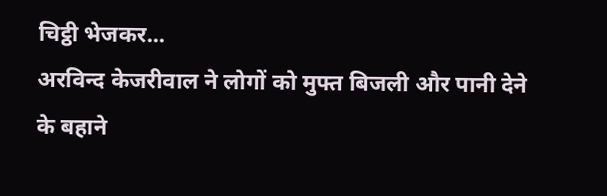चिट्ठी भेजकर...
अरविन्द केजरीवाल ने लोगों को मुफ्त बिजली और पानी देने के बहाने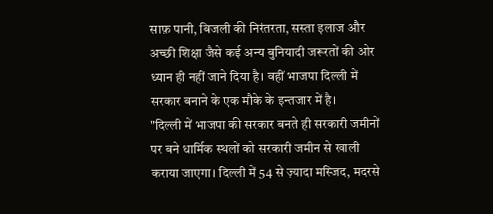साफ़ पानी, बिजली की निरंतरता, सस्ता इलाज और अच्छी शिक्षा जैसे कई अन्य बुनियादी जरूरतों की ओर ध्यान ही नहीं जाने दिया है। वहीं भाजपा दिल्ली में सरकार बनाने के एक मौके के इन्तजार में है।
"दिल्ली में भाजपा की सरकार बनते ही सरकारी जमीनों पर बने धार्मिक स्थलों को सरकारी जमीन से खाली कराया जाएगा। दिल्ली में 54 से ज़्यादा मस्जिद, मदरसे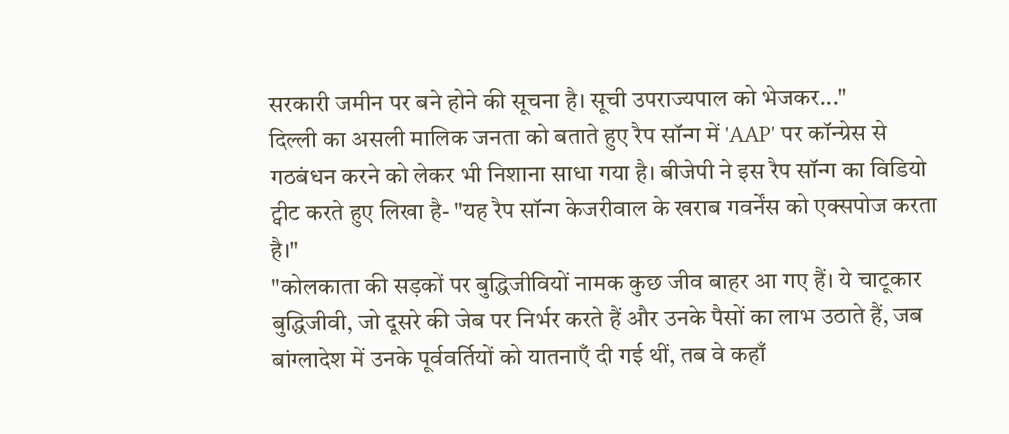सरकारी जमीन पर बने होने की सूचना है। सूची उपराज्यपाल को भेजकर..."
दिल्ली का असली मालिक जनता को बताते हुए रैप सॉन्ग में 'AAP' पर कॉन्ग्रेस से गठबंधन करने को लेकर भी निशाना साधा गया है। बीजेपी ने इस रैप सॉन्ग का विडियो ट्वीट करते हुए लिखा है- "यह रैप सॉन्ग केजरीवाल के खराब गवर्नेंस को एक्सपोज करता है।"
"कोलकाता की सड़कों पर बुद्धिजीवियों नामक कुछ जीव बाहर आ गए हैं। ये चाटूकार बुद्धिजीवी, जो दूसरे की जेब पर निर्भर करते हैं और उनके पैसों का लाभ उठाते हैं, जब बांग्लादेश में उनके पूर्ववर्तियों को यातनाएँ दी गई थीं, तब वे कहाँ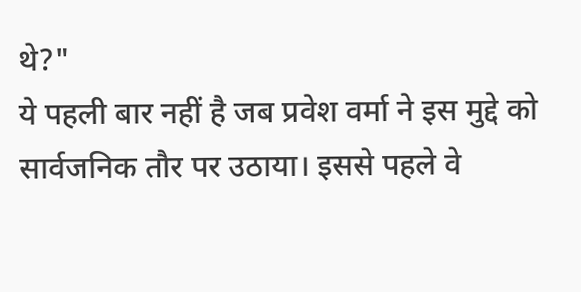थे?"
ये पहली बार नहीं है जब प्रवेश वर्मा ने इस मुद्दे को सार्वजनिक तौर पर उठाया। इससे पहले वे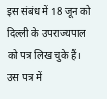इस संबंध में 18 जून को दिल्ली के उपराज्यपाल को पत्र लिख चुके हैं। उस पत्र में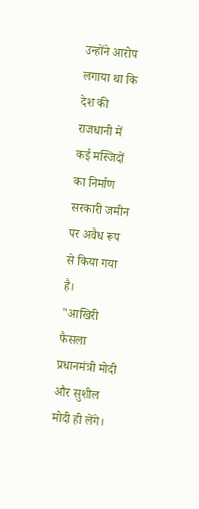उन्होंने आरोप लगाया था कि देश की राजधानी में कई मस्जिदों का निर्माण सरकारी जमीन पर अवैध रूप से किया गया है।
"आखिरी फैसला प्रधानमंत्री मोदी और सुशील मोदी ही लेंगे।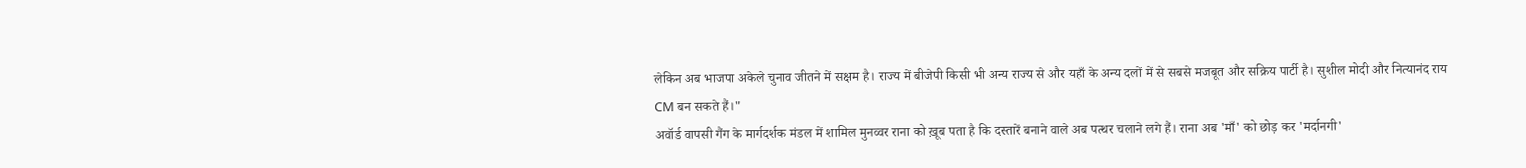लेकिन अब भाजपा अकेले चुनाव जीतने में सक्षम है। राज्य में बीजेपी किसी भी अन्य राज्य से और यहाँ के अन्य दलों में से सबसे मजबूत और सक्रिय पार्टी है। सुशील मोदी और नित्यानंद राय CM बन सकते हैं।"
अवॉर्ड वापसी गैंग के मार्गदर्शक मंडल में शामिल मुनव्वर राना को ख़ूब पता है कि दस्तारें बनाने वाले अब पत्थर चलाने लगे हैं। राना अब 'माँ' को छोड़ कर 'मर्दानगी'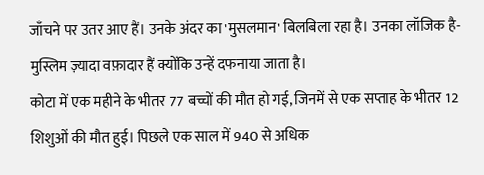जाँचने पर उतर आए हैं। उनके अंदर का 'मुसलमान' बिलबिला रहा है। उनका लॉजिक है- मुस्लिम ज़्यादा वफ़ादार हैं क्योंकि उन्हें दफनाया जाता है।
कोटा में एक महीने के भीतर 77 बच्चों की मौत हो गई, जिनमें से एक सप्ताह के भीतर 12 शिशुओं की मौत हुई। पिछले एक साल में 940 से अधिक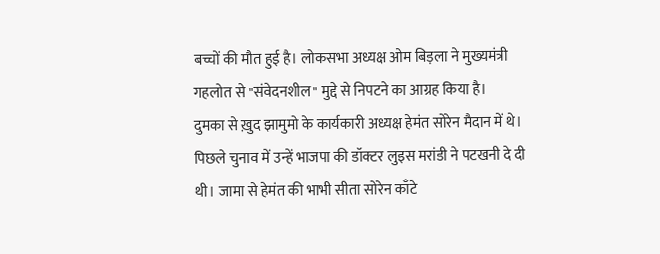बच्चों की मौत हुई है। लोकसभा अध्यक्ष ओम बिड़ला ने मुख्यमंत्री गहलोत से "संवेदनशील" मुद्दे से निपटने का आग्रह किया है।
दुमका से ख़ुद झामुमो के कार्यकारी अध्यक्ष हेमंत सोरेन मैदान में थे। पिछले चुनाव में उन्हें भाजपा की डॉक्टर लुइस मरांडी ने पटखनी दे दी थी। जामा से हेमंत की भाभी सीता सोरेन काँटे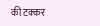की टक्कर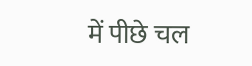में पीछे चल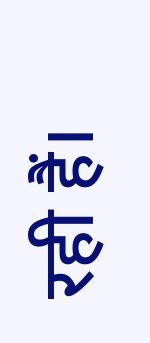रही हैं।